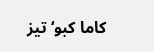کاما کبو‘ تیز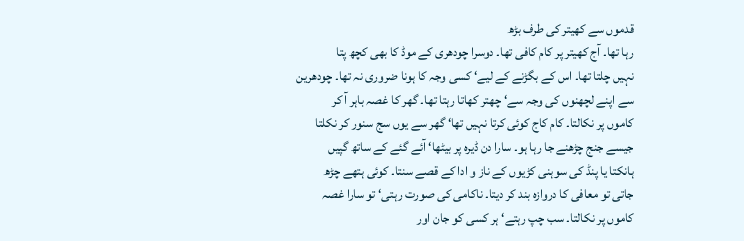قدموں سے کھیتر کی طرف بڑھ
رہا تھا۔ آج کھیتر پر کام کافی تھا۔ دوسرا چودھری کے موڈ کا بھی کچھ پتا
نہیں چلتا تھا۔ اس کے بگڑنے کے لیے‘ کسی وجہ کا ہونا ضروری نہ تھا۔ چودھرین
سے اپنے لچھنوں کی وجہ سے‘ چھتر کھاتا رہتا تھا۔ گھر کا غصہ باہر آ کر
کاموں پر نکالتا۔ کام کاج کوئی کرتا نہیں تھا‘ گھر سے یوں سج سنور کر نکلتا
جیسے جنج چڑھنے جا رہا ہو۔ سارا دن ڈیرہ پر بیٹھا‘ آئے گئے کے ساتھ گپیں
ہانکتا یا پنڈ کی سوہنی کڑیوں کے ناز و ادا کے قصے سنتا۔ کوئی ہتھے چڑھ
جاتی تو معافی کا دروازہ بند کر دیتا۔ ناکامی کی صورت رہتی‘ تو سارا غصہ
کاموں پر نکالتا۔ سب چپ رہتے‘ ہر کسی کو جان اور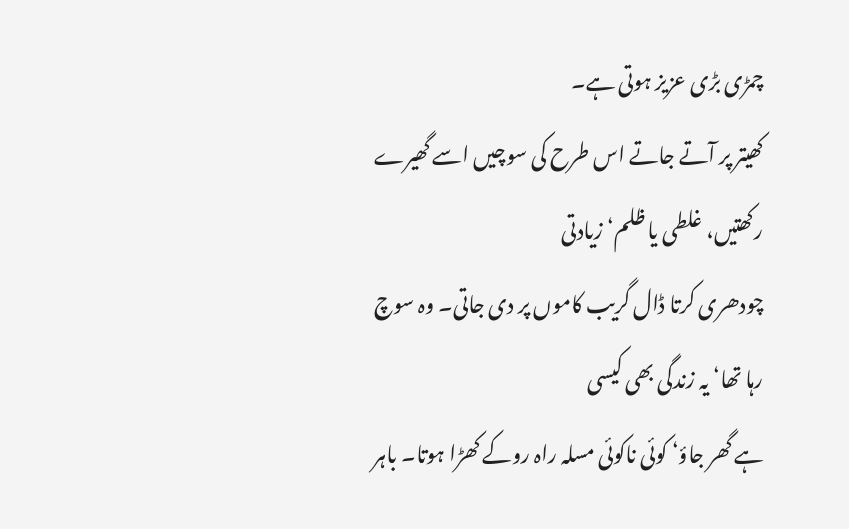چمڑی بڑی عزیز ہوتی ہے۔
کھیتر پر آتے جاتے اس طرح کی سوچیں اسے گھیرے رکھتیں، غلطی یا ظلم‘ زیادتی
چودھری کرتا ڈال گریب کاموں پر دی جاتی۔ وہ سوچ رہا تھا‘ یہ زندگی بھی کیسی
ہے گھر جاؤ‘ کوئی ناکوئی مسلہ راہ روکے کھڑا ہوتا۔ باہر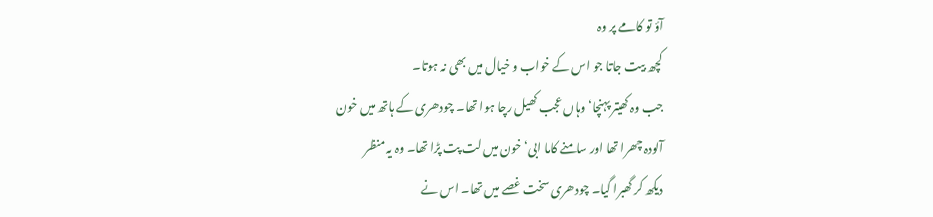آؤ تو کامے پر وہ
کچھ بیت جاتا جو اس کے خواب و خیال میں بھی نہ ہوتا۔
جب وہ کھیتر پہنچا‘ وہاں عجب کھیل رچا ہوا تھا۔ چودھری کے ہاتھ میں خون
آلودہ چھرا تھا اور سامنے کاما ابی‘ خون میں لت پت پڑا تھا۔ وہ یہ منظر
دیکھ کر گھبرا گیا۔ چودھری سخت غصے میں تھا۔ اس نے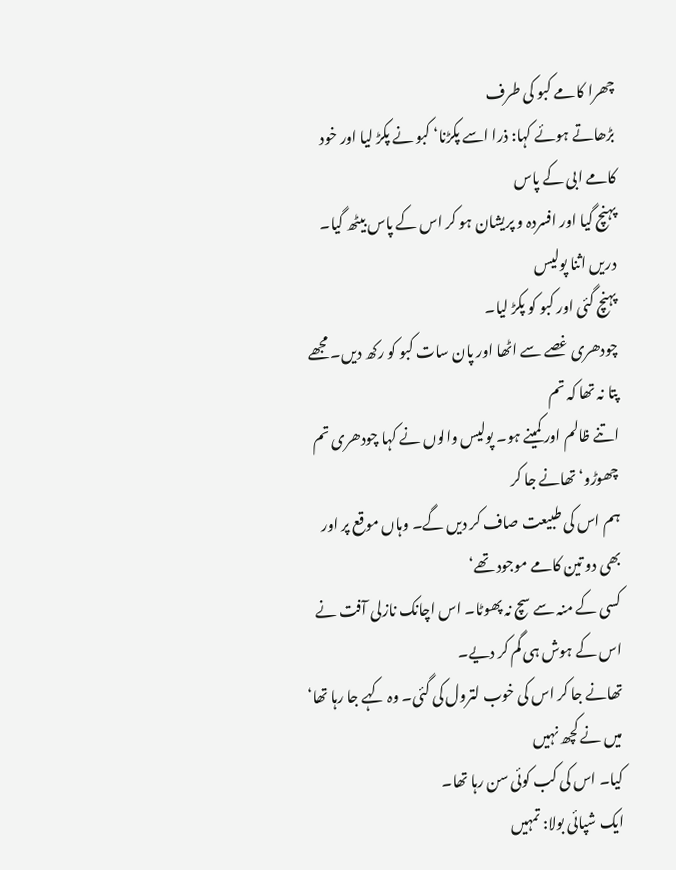چھرا کامے کبو کی طرف
بڑھاتے ہوئے کہا: ذرا اسے پکڑنا‘ کبو نے پکڑ لیا اور خود کامے ابی کے پاس
پہنچ گیا اور افسردہ و پریشان ہو کر اس کے پاس بیٹھ گیا۔ دریں اثنا پولیس
پہنچ گئی اور کبو کو پکڑ لیا۔
چودھری غصے سے اٹھا اور پان سات کبو کو رکھ دیں۔ مجھے پتا نہ تھا کہ تم
اتنے ظالم اور کمینے ہو۔ پولیس والوں نے کہا چودھری تم چھوڑو‘ تھانے جا کر
ہم اس کی طبیعت صاف کر دیں گے۔ وہاں موقع پر اور بھی دو تین کامے موجود تھے‘
کسی کے منہ سے سچ نہ پھوٹا۔ اس اچانک نازلی آفت نے اس کے ہوش ہی گم کر دیے۔
تھانے جا کر اس کی خوب لترول کی گئی۔ وہ کہے جا رہا تھا‘ میں نے کچھ نہیں
کیا۔ اس کی کب کوئی سن رہا تھا۔
ایک شپائی بولا: تمہیں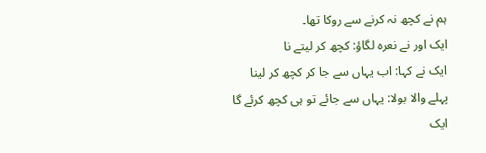ہم نے کچھ نہ کرنے سے روکا تھا۔
ایک اور نے نعرہ لگاؤ: کچھ کر لیتے نا
ایک نے کہا: اب یہاں سے جا کر کچھ کر لینا
پہلے والا بولا: یہاں سے جائے تو ہی کچھ کرئے گا
ایک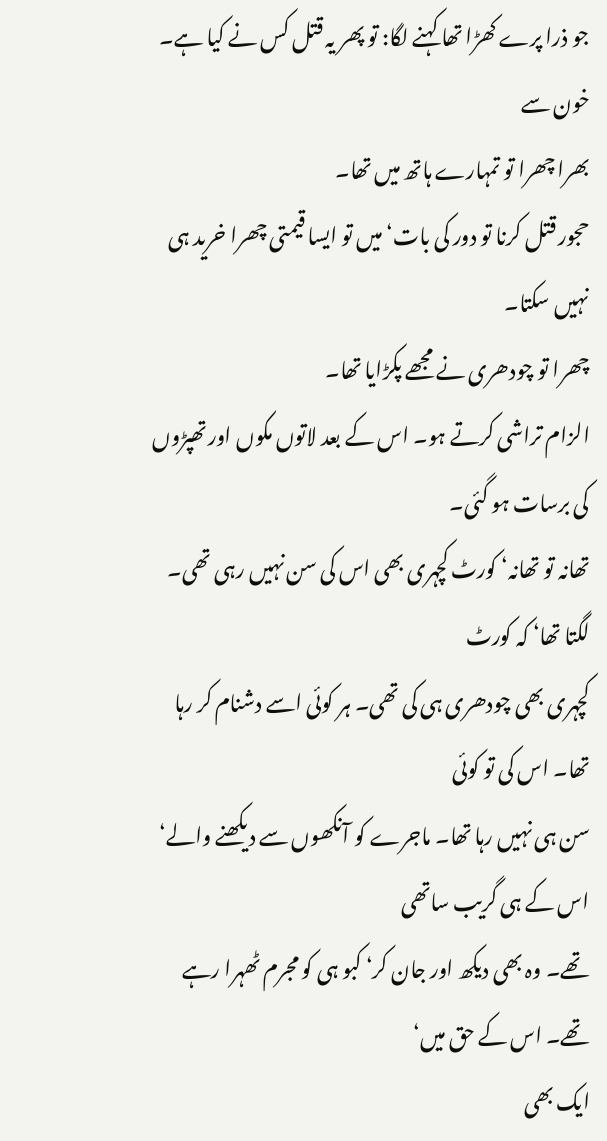جو ذرا پرے کھڑا تھا کہنے لگا: تو پھر یہ قتل کس نے کیا ہے۔ خون سے
بھرا چھرا تو تمہارے ہاتھ میں تھا۔
حجور قتل کرنا تو دور کی بات‘ میں تو ایسا قیمتی چھرا خرید ہی نہیں سکتا۔
چھرا تو چودھری نے مجھے پکڑایا تھا۔
الزام تراشی کرتے ہو۔ اس کے بعد لاتوں مکوں اور تھپڑوں کی برسات ہو گئی۔
تھانہ تو تھانہ‘ کورٹ کچہری بھی اس کی سن نہیں رہی تھی۔ لگتا تھا‘ کہ کورٹ
کچہری بھی چودھری ہی کی تھی۔ ہر کوئی اسے دشنام کر رہا تھا۔ اس کی تو کوئی
سن ہی نہیں رہا تھا۔ ماجرے کو آنکھوں سے دیکھنے والے‘ اس کے ہی گریب ساتھی
تھے۔ وہ بھی دیکھ اور جان کر‘ کبو ہی کو مجرم ٹھہرا رہے تھے۔ اس کے حق میں‘
ایک بھی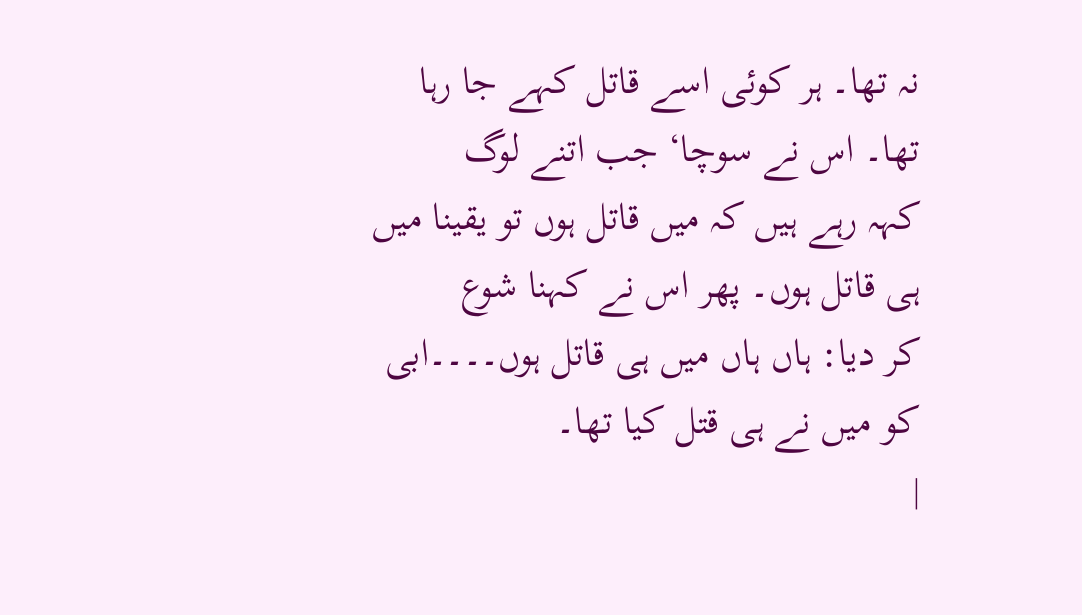نہ تھا۔ ہر کوئی اسے قاتل کہے جا رہا تھا۔ اس نے سوچا‘ جب اتنے لوگ
کہہ رہے ہیں کہ میں قاتل ہوں تو یقینا میں ہی قاتل ہوں۔ پھر اس نے کہنا شوع
کر دیا: ہاں ہاں میں ہی قاتل ہوں۔۔۔۔ابی کو میں نے ہی قتل کیا تھا۔
|